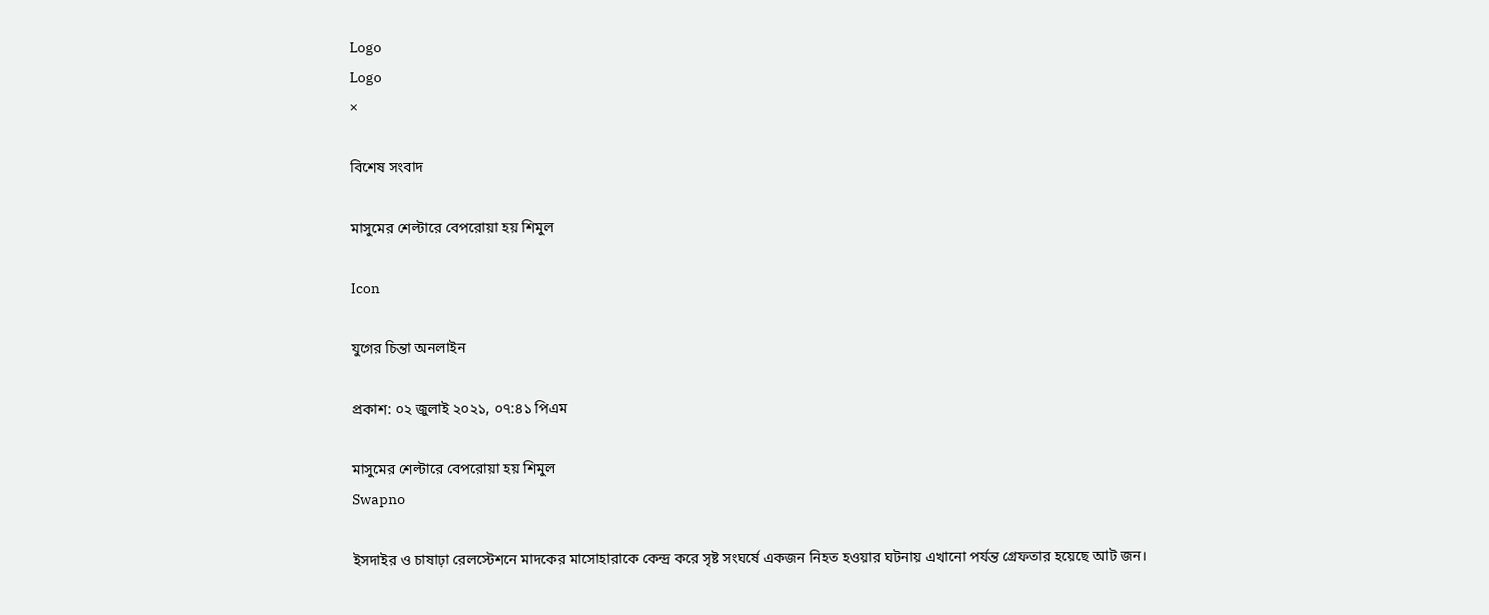Logo
Logo
×

বিশেষ সংবাদ

মাসুমের শেল্টারে বেপরোয়া হয় শিমুল

Icon

যুগের চিন্তা অনলাইন

প্রকাশ: ০২ জুলাই ২০২১, ০৭:৪১ পিএম

মাসুমের শেল্টারে বেপরোয়া হয় শিমুল
Swapno

ইসদাইর ও চাষাঢ়া রেলস্টেশনে মাদকের মাসোহারাকে কেন্দ্র করে সৃষ্ট সংঘর্ষে একজন নিহত হওয়ার ঘটনায় এখানো পর্যন্ত গ্রেফতার হয়েছে আট জন।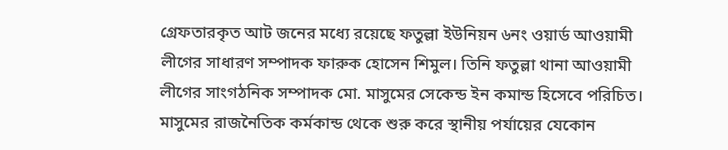গ্রেফতারকৃত আট জনের মধ্যে রয়েছে ফতুল্লা ইউনিয়ন ৬নং ওয়ার্ড আওয়ামী লীগের সাধারণ সম্পাদক ফারুক হোসেন শিমুল। তিনি ফতুল্লা থানা আওয়ামী লীগের সাংগঠনিক সম্পাদক মো. মাসুমের সেকেন্ড ইন কমান্ড হিসেবে পরিচিত। মাসুমের রাজনৈতিক কর্মকান্ড থেকে শুরু করে স্থানীয় পর্যায়ের যেকোন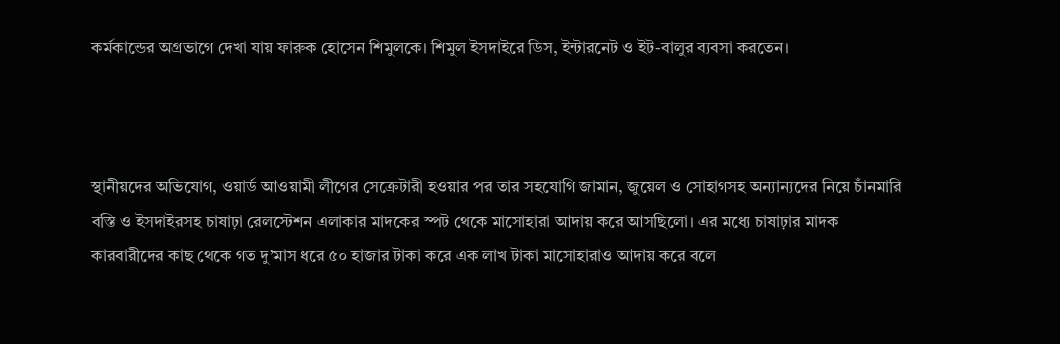কর্মকান্ডের অগ্রভাগে দেখা যায় ফারুক হোসেন শিমুলকে। শিমুল ইসদাইরে ডিস, ইন্টারনেট ও ইট-বালুর ব্যবসা করতেন।



স্থানীয়দের অভিযোগ, ওয়ার্ড আওয়ামী লীগের সেক্রেটারী হওয়ার পর তার সহযোগি জামান, জুয়েল ও সোহাগসহ অন্যান্যদের নিয়ে চাঁনমারি বস্তি ও ইসদাইরসহ চাষাঢ়া রেলস্টেশন এলাকার মাদকের স্পট থেকে মাসোহারা আদায় করে আসছিলো। এর মধ্যে চাষাঢ়ার মাদক কারবারীদের কাছ থেকে গত দু’মাস ধরে ৫০ হাজার টাকা করে এক লাখ টাকা মাসোহারাও আদায় করে বলে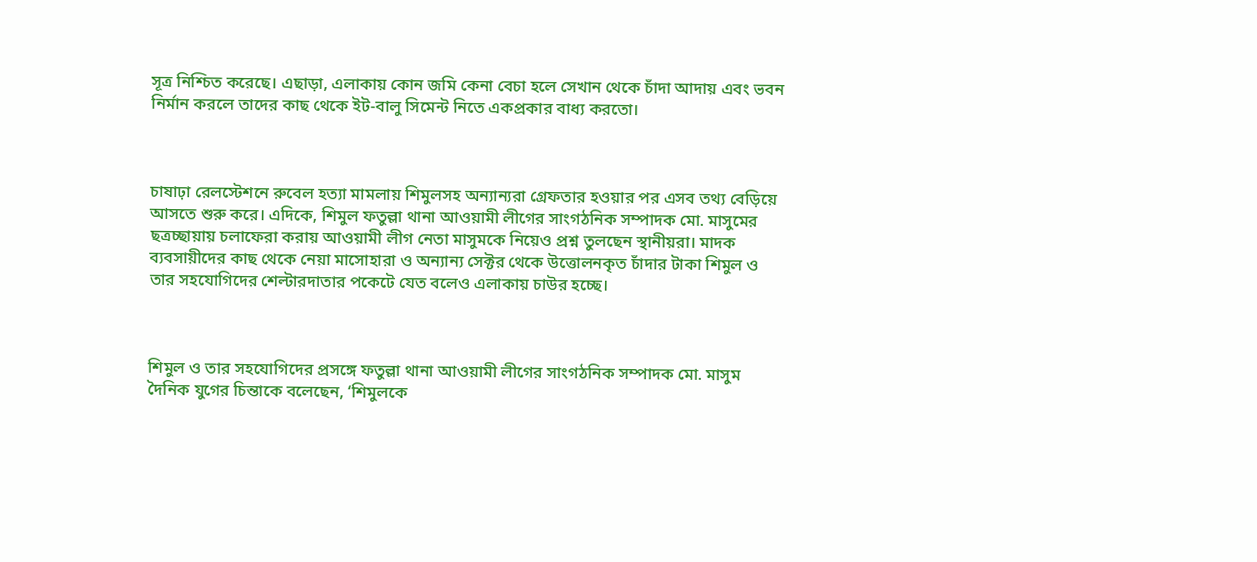সূত্র নিশ্চিত করেছে। এছাড়া, এলাকায় কোন জমি কেনা বেচা হলে সেখান থেকে চাঁদা আদায় এবং ভবন নির্মান করলে তাদের কাছ থেকে ইট-বালু সিমেন্ট নিতে একপ্রকার বাধ্য করতো।



চাষাঢ়া রেলস্টেশনে রুবেল হত্যা মামলায় শিমুলসহ অন্যান্যরা গ্রেফতার হওয়ার পর এসব তথ্য বেড়িয়ে আসতে শুরু করে। এদিকে, শিমুল ফতুল্লা থানা আওয়ামী লীগের সাংগঠনিক সম্পাদক মো. মাসুমের ছত্রচ্ছায়ায় চলাফেরা করায় আওয়ামী লীগ নেতা মাসুমকে নিয়েও প্রশ্ন তুলছেন স্থানীয়রা। মাদক ব্যবসায়ীদের কাছ থেকে নেয়া মাসোহারা ও অন্যান্য সেক্টর থেকে উত্তোলনকৃত চাঁদার টাকা শিমুল ও তার সহযোগিদের শেল্টারদাতার পকেটে যেত বলেও এলাকায় চাউর হচ্ছে।



শিমুল ও তার সহযোগিদের প্রসঙ্গে ফতুল্লা থানা আওয়ামী লীগের সাংগঠনিক সম্পাদক মো. মাসুম দৈনিক যুগের চিন্তাকে বলেছেন, ‘শিমুলকে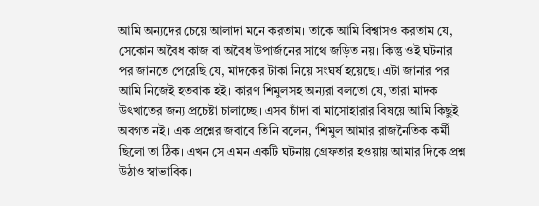আমি অন্যদের চেয়ে আলাদা মনে করতাম। তাকে আমি বিশ্বাসও করতাম যে, সেকোন অবৈধ কাজ বা অবৈধ উপার্জনের সাথে জড়িত নয়। কিন্তু ওই ঘটনার পর জানতে পেরেছি যে, মাদকের টাকা নিয়ে সংঘর্ষ হয়েছে। এটা জানার পর আমি নিজেই হতবাক হই। কারণ শিমুলসহ অন্যরা বলতো যে, তারা মাদক উৎখাতের জন্য প্রচেষ্টা চালাচ্ছে। এসব চাঁদা বা মাসোহারার বিষয়ে আমি কিছুই অবগত নই। এক প্রশ্নের জবাবে তিনি বলেন, ‘শিমুল আমার রাজনৈতিক কর্মী ছিলো তা ঠিক। এখন সে এমন একটি ঘটনায় গ্রেফতার হওয়ায় আমার দিকে প্রশ্ন উঠাও স্বাভাবিক।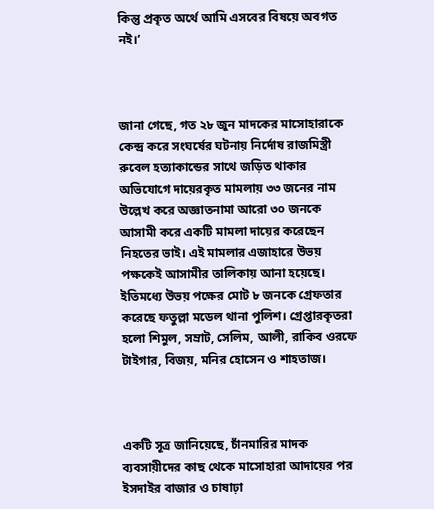কিন্তু প্রকৃত অর্থে আমি এসবের বিষয়ে অবগত নই।’



জানা গেছে, গত ২৮ জুন মাদকের মাসোহারাকে কেন্দ্র করে সংঘর্ষের ঘটনায় নির্দোষ রাজমিস্ত্রী রুবেল হত্যাকান্ডের সাথে জড়িত থাকার অভিযোগে দায়েরকৃত মামলায় ৩৩ জনের নাম উল্লেখ করে অজ্ঞাতনামা আরো ৩০ জনকে আসামী করে একটি মামলা দায়ের করেছেন নিহতের ভাই। এই মামলার এজাহারে উভয় পক্ষকেই আসামীর তালিকায় আনা হয়েছে। ইতিমধ্যে উভয় পক্ষের মোট ৮ জনকে গ্রেফতার করেছে ফতুল্লা মডেল থানা পুলিশ। গ্রেপ্তারকৃতরা হলো শিমুল, সম্রাট, সেলিম, আলী, রাকিব ওরফে টাইগার, বিজয়, মনির হোসেন ও শাহতাজ।



একটি সূত্র জানিয়েছে, চাঁনমারির মাদক ব্যবসায়ীদের কাছ থেকে মাসোহারা আদায়ের পর ইসদাইর বাজার ও চাষাঢ়া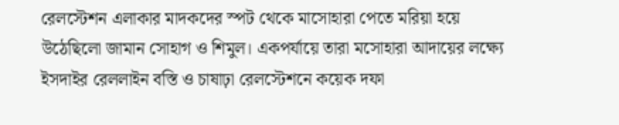রেলস্টেশন এলাকার মাদকদের স্পট থেকে মাসোহারা পেতে মরিয়া হয়ে উঠেছিলো জামান সোহাগ ও শিমুল। একপর্যায়ে তারা মসোহারা আদায়ের লক্ষ্যে ইসদাইর রেললাইন বস্তি ও চাষাঢ়া রেলস্টেশনে কয়েক দফা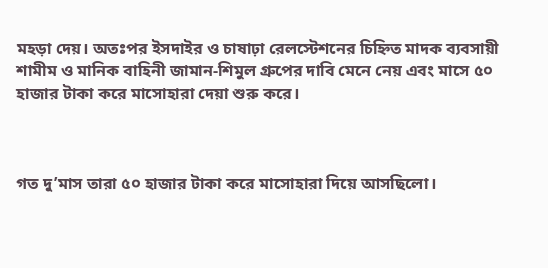মহড়া দেয়। অতঃপর ইসদাইর ও চাষাঢ়া রেলস্টেশনের চিহ্নিত মাদক ব্যবসায়ী শামীম ও মানিক বাহিনী জামান-শিমুল গ্রুপের দাবি মেনে নেয় এবং মাসে ৫০ হাজার টাকা করে মাসোহারা দেয়া শুরু করে।



গত দু’মাস তারা ৫০ হাজার টাকা করে মাসোহারা দিয়ে আসছিলো।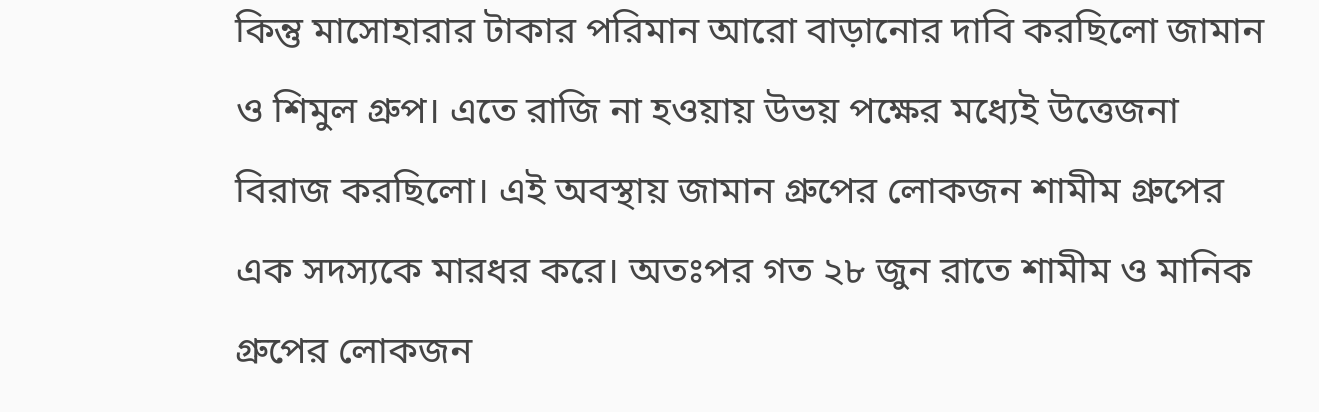কিন্তু মাসোহারার টাকার পরিমান আরো বাড়ানোর দাবি করছিলো জামান ও শিমুল গ্রুপ। এতে রাজি না হওয়ায় উভয় পক্ষের মধ্যেই উত্তেজনা বিরাজ করছিলো। এই অবস্থায় জামান গ্রুপের লোকজন শামীম গ্রুপের এক সদস্যকে মারধর করে। অতঃপর গত ২৮ জুন রাতে শামীম ও মানিক গ্রুপের লোকজন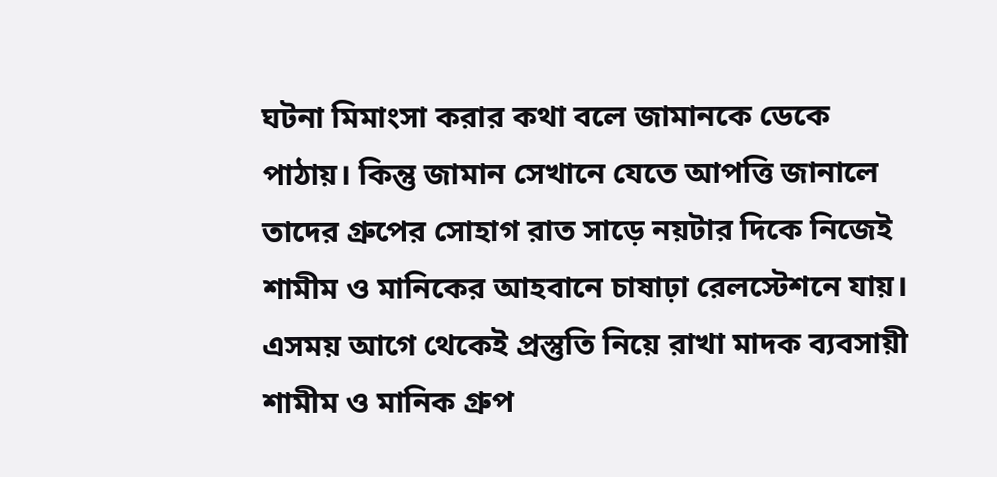ঘটনা মিমাংসা করার কথা বলে জামানকে ডেকে পাঠায়। কিন্তু জামান সেখানে যেতে আপত্তি জানালে তাদের গ্রুপের সোহাগ রাত সাড়ে নয়টার দিকে নিজেই শামীম ও মানিকের আহবানে চাষাঢ়া রেলস্টেশনে যায়। এসময় আগে থেকেই প্রস্তুতি নিয়ে রাখা মাদক ব্যবসায়ী শামীম ও মানিক গ্রুপ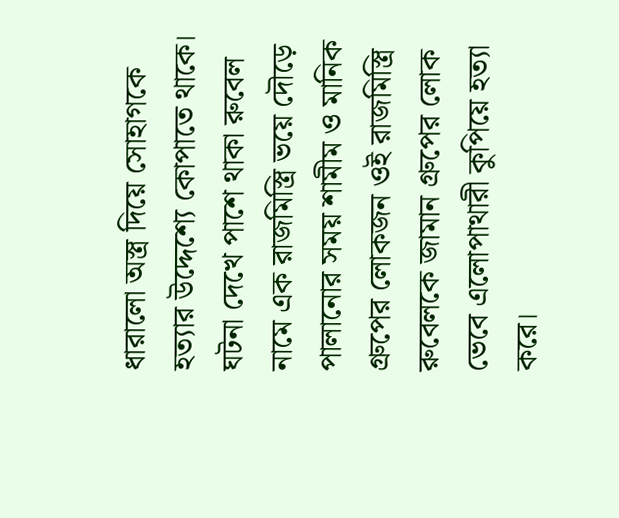ধারালো অস্ত্র দিয়ে সোহাগকে হত্যার উদ্দেশ্যে কোপাতে থাকে। ঘটনা দেখে পাশে থাকা রুবেল নামে এক রাজমিস্ত্রি ভয়ে দৌড়ে পালানোর সময় শামীম ও মানিক গ্রুপের লোকজন ওই রাজমিস্ত্রি রুবেলকে জামান গ্রুপের লোক ভেবে এলোপাথারী কুপিয়ে হত্যা করে।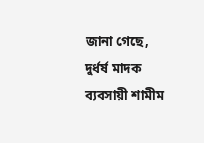জানা গেছে, দুর্ধর্ষ মাদক ব্যবসায়ী শামীম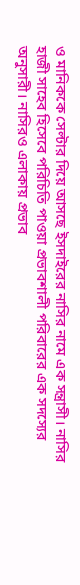ও মানিককে সেল্টার দিয়ে আসছে ইসদাইরের নাসির নামে এক সন্ত্রাসী। নাসির হাজী সাহেব হিসেবে পরিচিতি পাওয়া প্রভাবশালী পরিবারের এক সদস্যের অনুসারী। নাসিরও এলাকায় প্রভাব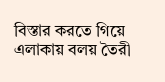বিস্তার করতে গিয়ে এলাকায় বলয় তৈরী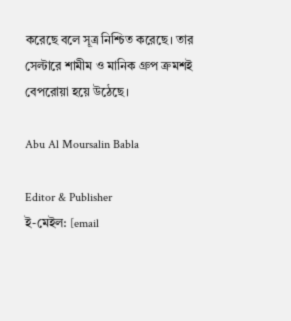করেছে বলে সূত্র নিশ্চিত করেছে। তার সেল্টারে শামীম ও মানিক গ্রুপ ক্রমশই বেপরোয়া হয়ে উঠেছে।

Abu Al Moursalin Babla

Editor & Publisher
ই-মেইল: [email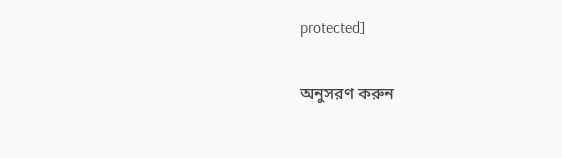protected]

অনুসরণ করুন